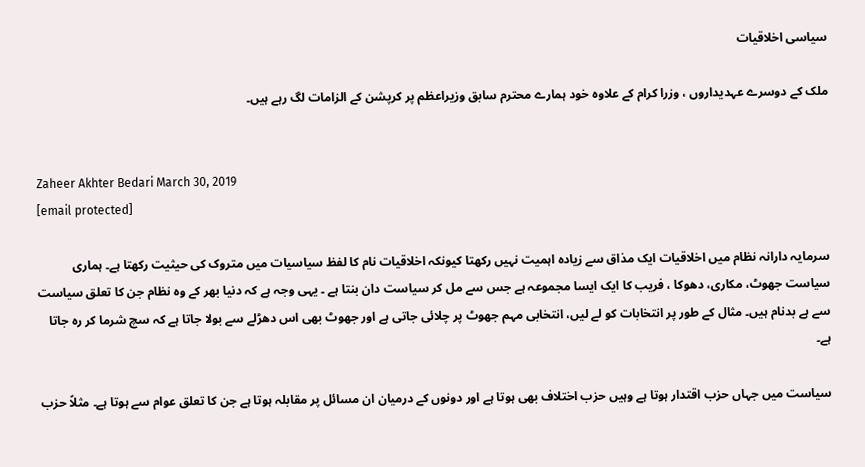سیاسی اخلاقیات

ملک کے دوسرے عہدیداروں ، وزرا کرام کے علاوہ خود ہمارے محترم سابق وزیراعظم پر کرپشن کے الزامات لگ رہے ہیں۔


Zaheer Akhter Bedari March 30, 2019
[email protected]

سرمایہ دارانہ نظام میں اخلاقیات ایک مذاق سے زیادہ اہمیت نہیں رکھتا کیونکہ اخلاقیات نام کا لفظ سیاسیات میں متروک کی حیثیت رکھتا ہے۔ ہماری سیاست جھوٹ، مکاری، دھوکا ، فریب کا ایک ایسا مجموعہ ہے جس سے مل کر سیاست دان بنتا ہے ۔ یہی وجہ ہے کہ دنیا بھر کے وہ نظام جن کا تعلق سیاست سے ہے بدنام ہیں۔ مثال کے طور پر انتخابات کو لے لیں، انتخابی مہم جھوٹ پر چلائی جاتی ہے اور جھوٹ بھی اس دھڑلے سے بولا جاتا ہے کہ سچ شرما کر رہ جاتا ہے۔

سیاست میں جہاں حزب اقتدار ہوتا ہے وہیں حزب اختلاف بھی ہوتا ہے اور دونوں کے درمیان ان مسائل پر مقابلہ ہوتا ہے جن کا تعلق عوام سے ہوتا ہے۔ مثلاً حزب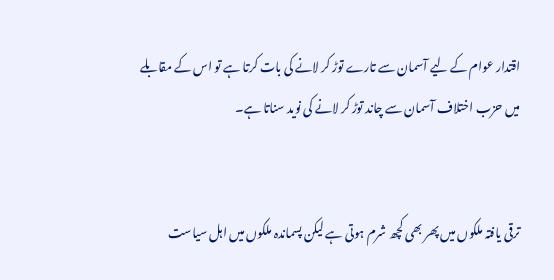اقتدار عوام کے لیے آسمان سے تارے توڑ کر لانے کی بات کرتا ہے تو اس کے مقابلے میں حزب اختلاف آسمان سے چاند توڑ کر لانے کی نوید سناتا ہے۔


ترقی یافتہ ملکوں میں پھر بھی کچھ شرم ہوتی ہے لیکن پسماندہ ملکوں میں اہل سیاست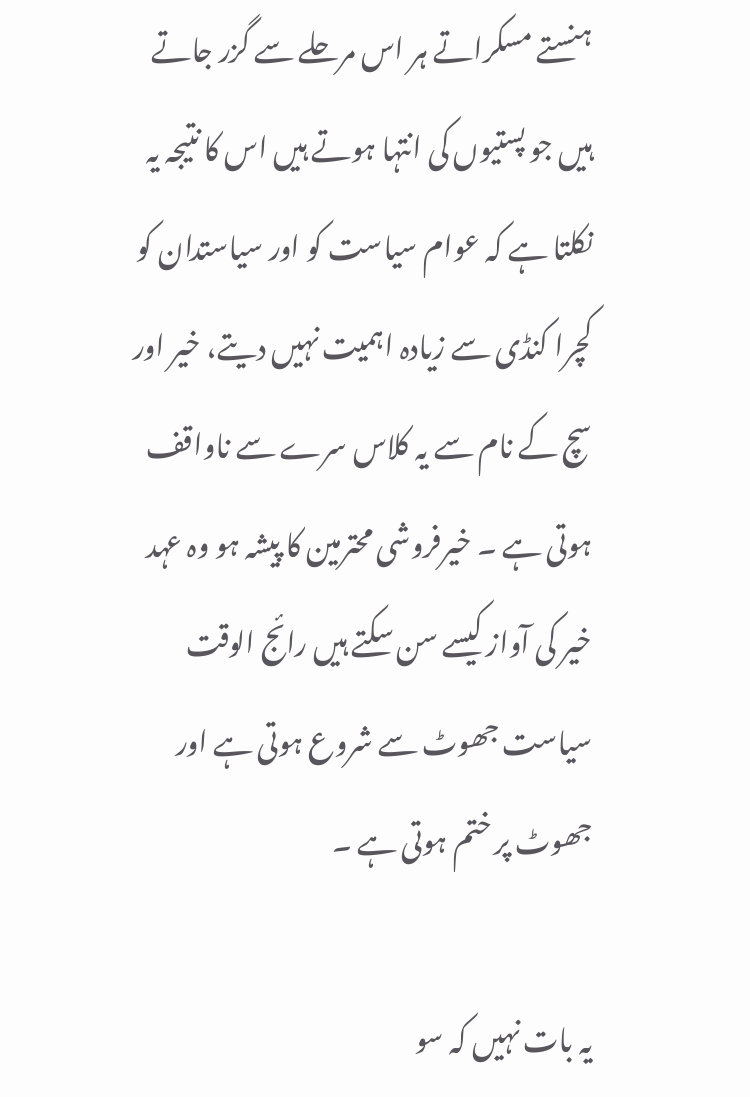ہنستے مسکراتے ہر اس مرحلے سے گزر جاتے ہیں جو پستیوں کی انتہا ہوتے ہیں اس کا نتیجہ یہ نکلتا ہے کہ عوام سیاست کو اور سیاستدان کو کچرا کنڈی سے زیادہ اہمیت نہیں دیتے، خیر اور سچ کے نام سے یہ کلاس سرے سے ناواقف ہوتی ہے ۔ خیرفروشی محترمین کا پیشہ ہو وہ عہد خیر کی آواز کیسے سن سکتے ہیں رائج الوقت سیاست جھوٹ سے شروع ہوتی ہے اور جھوٹ پر ختم ہوتی ہے ۔

یہ بات نہیں کہ سو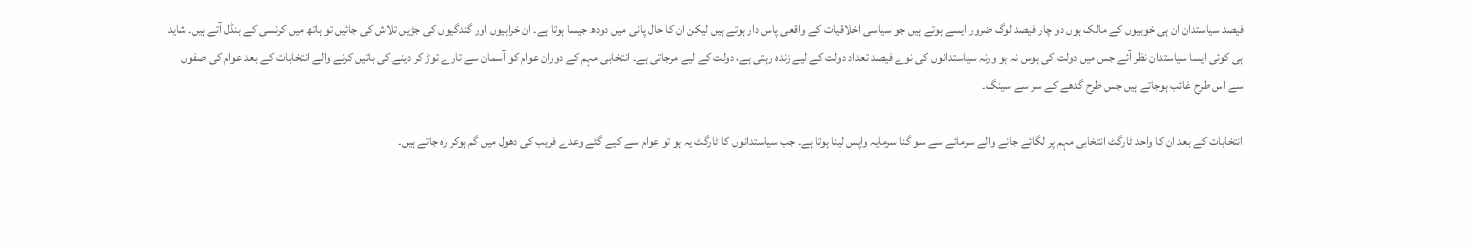فیصد سیاستدان ان ہی خوبیوں کے مالک ہوں دو چار فیصد لوگ ضرور ایسے ہوتے ہیں جو سیاسی اخلاقیات کے واقعی پاس دار ہوتے ہیں لیکن ان کا حال پانی میں دودھ جیسا ہوتا ہے۔ ان خرابیوں اور گندگیوں کی جڑیں تلاش کی جائیں تو ہاتھ میں کرنسی کے بنڈل آتے ہیں۔ شاید ہی کوئی ایسا سیاستدان نظر آئے جس میں دولت کی ہوس نہ ہو ورنہ سیاستدانوں کی نوے فیصد تعداد دولت کے لیے زندہ رہتی ہے، دولت کے لیے مرجاتی ہے۔ انتخابی مہم کے دوران عوام کو آسمان سے تارے توڑ کر دینے کی باتیں کرنے والے انتخابات کے بعد عوام کی صفوں سے اس طرح غائب ہوجاتے ہیں جس طرح گدھے کے سر سے سینگ۔

انتخابات کے بعد ان کا واحد ٹارگٹ انتخابی مہم پر لگائے جانے والے سرمائے سے سو گنا سرمایہ واپس لینا ہوتا ہے۔ جب سیاستدانوں کا ٹارگٹ یہ ہو تو عوام سے کیے گئے وعدے فریب کی دھول میں گم ہوکر رہ جاتے ہیں۔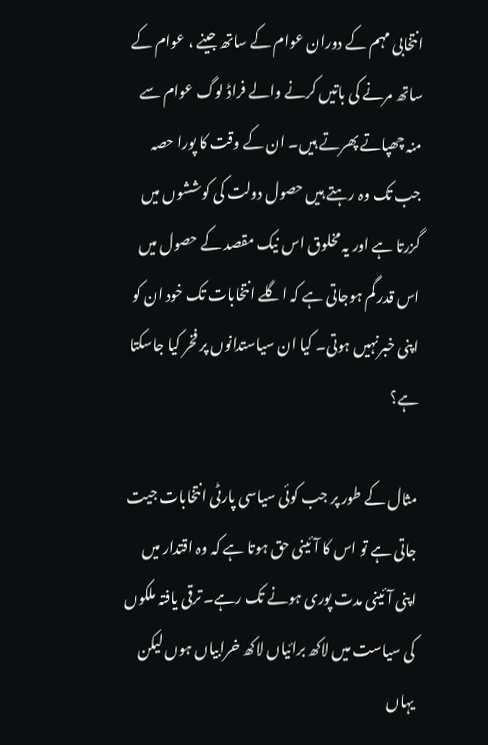انتخابی مہم کے دوران عوام کے ساتھ جینے ، عوام کے ساتھ مرنے کی باتیں کرنے والے فراڈ لوگ عوام سے منہ چھپاتے پھرتے ہیں۔ ان کے وقت کا پورا حصہ جب تک وہ رہتے ہیں حصول دولت کی کوششوں میں گزرتا ہے اور یہ مخلوق اس نیک مقصد کے حصول میں اس قدر گم ہوجاتی ہے کہ اگلے انتخابات تک خود ان کو اپنی خبرنہیں ہوتی۔ کیا ان سیاستدانوں پر فخر کیا جاسکتا ہے؟

مثال کے طور پر جب کوئی سیاسی پارٹی انتخابات جیت جاتی ہے تو اس کا آئینی حق ہوتا ہے کہ وہ اقتدار میں اپنی آئینی مدت پوری ہونے تک رہے۔ ترقی یافتہ ملکوں کی سیاست میں لاکھ برائیاں لاکھ خرابیاں ہوں لیکن یہاں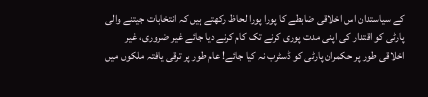کے سیاستدان اس اخلاقی ضابطے کا پورا پورا لحاظ رکھتے ہیں کہ انتخابات جیتنے والی پارٹی کو اقتدار کی اپنی مدت پوری کرنے تک کام کرنے دیا جائے غیر ضروری، غیر اخلاقی طور پر حکمران پارٹی کو ڈسٹرب نہ کیا جائے! عام طور پر ترقی یافتہ ملکوں میں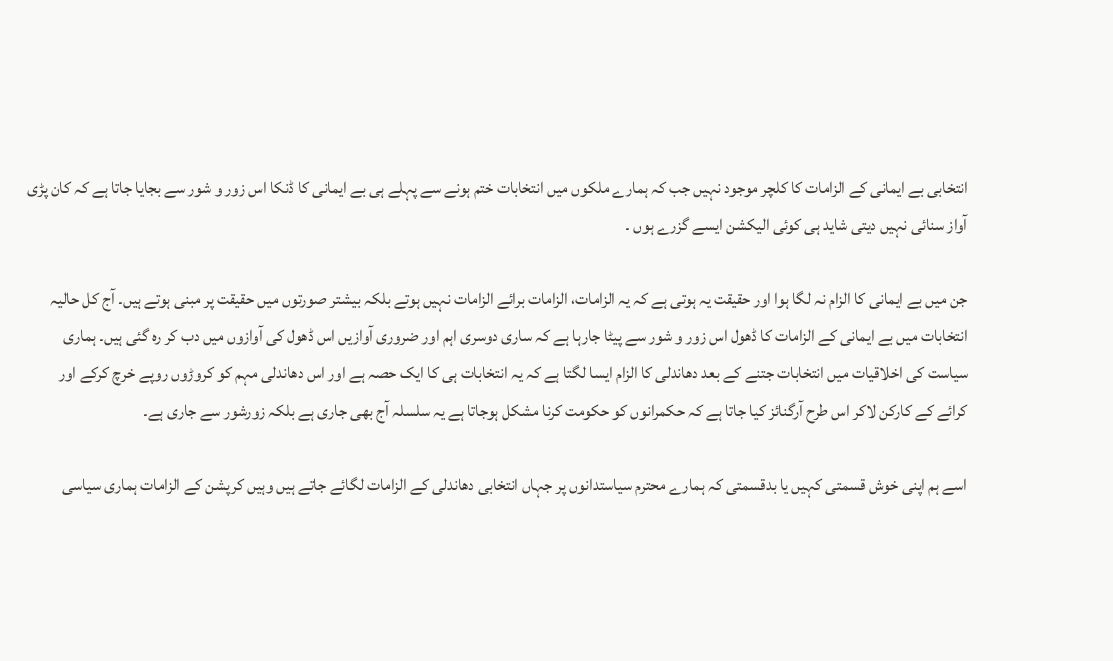انتخابی بے ایمانی کے الزامات کا کلچر موجود نہیں جب کہ ہمارے ملکوں میں انتخابات ختم ہونے سے پہلے ہی بے ایمانی کا ڈنکا اس زور و شور سے بجایا جاتا ہے کہ کان پڑی آواز سنائی نہیں دیتی شاید ہی کوئی الیکشن ایسے گزرے ہوں ۔

جن میں بے ایمانی کا الزام نہ لگا ہوا اور حقیقت یہ ہوتی ہے کہ یہ الزامات، الزامات برائے الزامات نہیں ہوتے بلکہ بیشتر صورتوں میں حقیقت پر مبنی ہوتے ہیں۔ آج کل حالیہ انتخابات میں بے ایمانی کے الزامات کا ڈھول اس زور و شور سے پیٹا جارہا ہے کہ ساری دوسری اہم اور ضروری آوازیں اس ڈھول کی آوازوں میں دب کر رہ گئی ہیں۔ ہماری سیاست کی اخلاقیات میں انتخابات جتنے کے بعد دھاندلی کا الزام ایسا لگتا ہے کہ یہ انتخابات ہی کا ایک حصہ ہے اور اس دھاندلی مہم کو کروڑوں روپے خرچ کرکے اور کرائے کے کارکن لاکر اس طرح آرگنائز کیا جاتا ہے کہ حکمرانوں کو حکومت کرنا مشکل ہوجاتا ہے یہ سلسلہ آج بھی جاری ہے بلکہ زورشور سے جاری ہے۔

اسے ہم اپنی خوش قسمتی کہیں یا بدقسمتی کہ ہمارے محترم سیاستدانوں پر جہاں انتخابی دھاندلی کے الزامات لگائے جاتے ہیں وہیں کرپشن کے الزامات ہماری سیاسی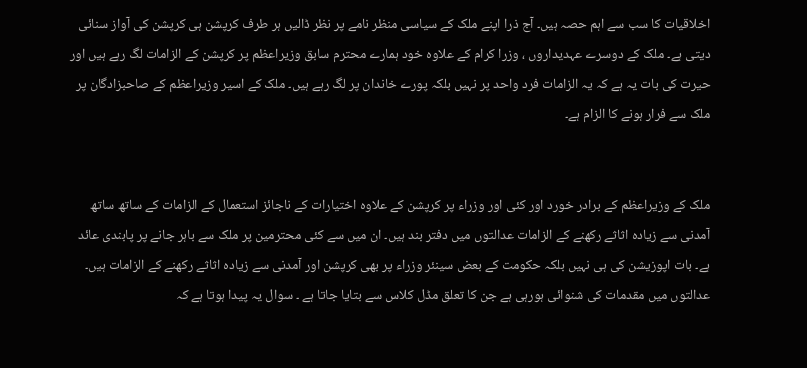اخلاقیات کا سب سے اہم حصہ ہیں۔ آج ذرا اپنے ملک کے سیاسی منظر نامے پر نظر ڈالیں ہر طرف کرپشن ہی کرپشن کی آواز سنائی دیتی ہے۔ ملک کے دوسرے عہدیداروں ، وزرا کرام کے علاوہ خود ہمارے محترم سابق وزیراعظم پر کرپشن کے الزامات لگ رہے ہیں اور حیرت کی بات یہ ہے کہ یہ الزامات فرد واحد پر نہیں بلکہ پورے خاندان پر لگ رہے ہیں۔ ملک کے اسیر وزیراعظم کے صاحبزادگان پر ملک سے فرار ہونے کا الزام ہے۔


ملک کے وزیراعظم کے برادر خورد اور کئی اور وزراء پر کرپشن کے علاوہ اختیارات کے ناجائز استعمال کے الزامات کے ساتھ ساتھ آمدنی سے زیادہ اثاثے رکھنے کے الزامات عدالتوں میں دفتر بند ہیں۔ ان میں سے کئی محترمین پر ملک سے باہر جانے پر پابندی عائد ہے۔ بات اپوزیشن کی ہی نہیں بلکہ حکومت کے بعض سینئر وزراء پر بھی کرپشن اور آمدنی سے زیادہ اثاثے رکھنے کے الزامات ہیں۔ عدالتوں میں مقدمات کی شنوائی ہورہی ہے جن کا تعلق مڈل کلاس سے بتایا جاتا ہے ۔ سوال یہ پیدا ہوتا ہے کہ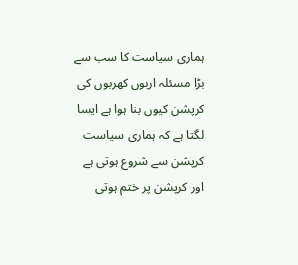ہماری سیاست کا سب سے بڑا مسئلہ اربوں کھربوں کی کرپشن کیوں بنا ہوا ہے ایسا لگتا ہے کہ ہماری سیاست کرپشن سے شروع ہوتی ہے اور کرپشن پر ختم ہوتی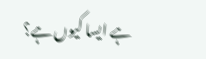ہے ایسا کیوں ہے؟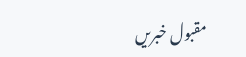مقبول خبریں